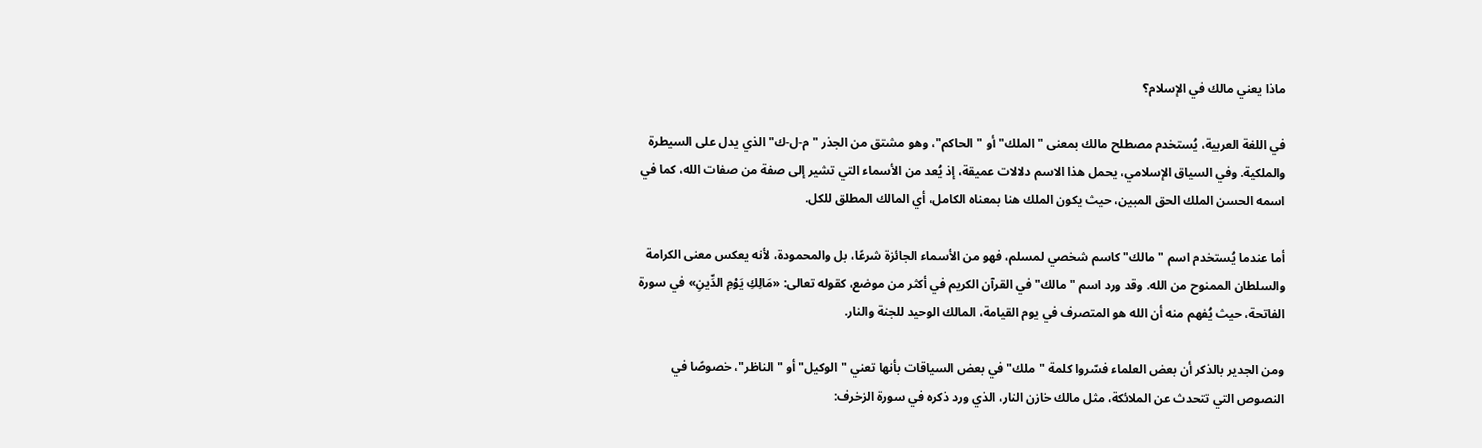ماذا يعني مالك في الإسلام؟

في اللغة العربية، يُستخدم مصطلح مالك بمعنى "الملك" أو "الحاكم"، وهو مشتق من الجذر "م-ل-ك" الذي يدل على السيطرة والملكية. وفي السياق الإسلامي، يحمل هذا الاسم دلالات عميقة، إذ يُعد من الأسماء التي تشير إلى صفة من صفات الله، كما في اسمه الحسن الملك الحق المبين، حيث يكون الملك هنا بمعناه الكامل، أي المالك المطلق للكل.

أما عندما يُستخدم اسم "مالك" كاسم شخصي لمسلم، فهو من الأسماء الجائزة شرعًا، بل والمحمودة، لأنه يعكس معنى الكرامة والسلطان الممنوح من الله. وقد ورد اسم "مالك" في القرآن الكريم في أكثر من موضع، كقوله تعالى: «مَالِكِ يَوْمِ الدِّينِ» في سورة الفاتحة، حيث يُفهم منه أن الله هو المتصرف في يوم القيامة، المالك الوحيد للجنة والنار.

ومن الجدير بالذكر أن بعض العلماء فسّروا كلمة "ملك" في بعض السياقات بأنها تعني "الوكيل" أو "الناظر"، خصوصًا في النصوص التي تتحدث عن الملائكة، مثل مالك خازن النار، الذي ورد ذكره في سورة الزخرف: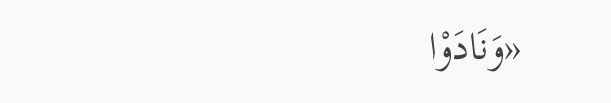«وَنَادَوْا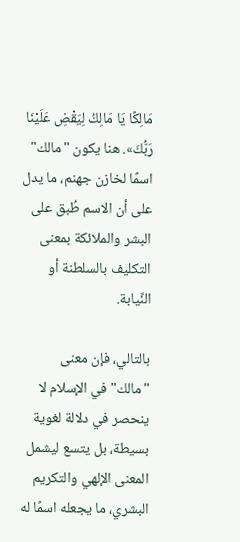مَالِكًا يَا مَالِكُ لِيَقْضِ عَلَيْنَا رَبُّكَ». هنا يكون "مالك" اسمًا لخازن جهنم، ما يدل على أن الاسم طُبق على البشر والملائكة بمعنى التكليف بالسلطنة أو النِّيابة.

بالتالي، فإن معنى "مالك" في الإسلام لا ينحصر في دلالة لغوية بسيطة، بل يتسع ليشمل المعنى الإلهي والتكريم البشري، ما يجعله اسمًا له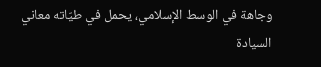وجاهة في الوسط الإسلامي، يحمل في طيّاته معاني السيادة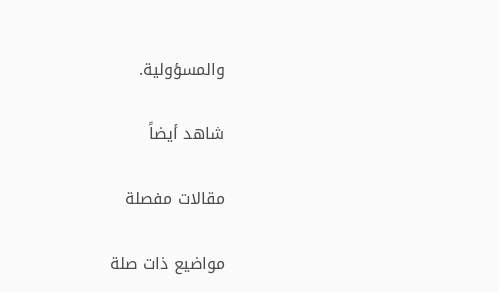والمسؤولية.

شاهد أيضاً

مقالات مفصلة

مواضيع ذات صلة